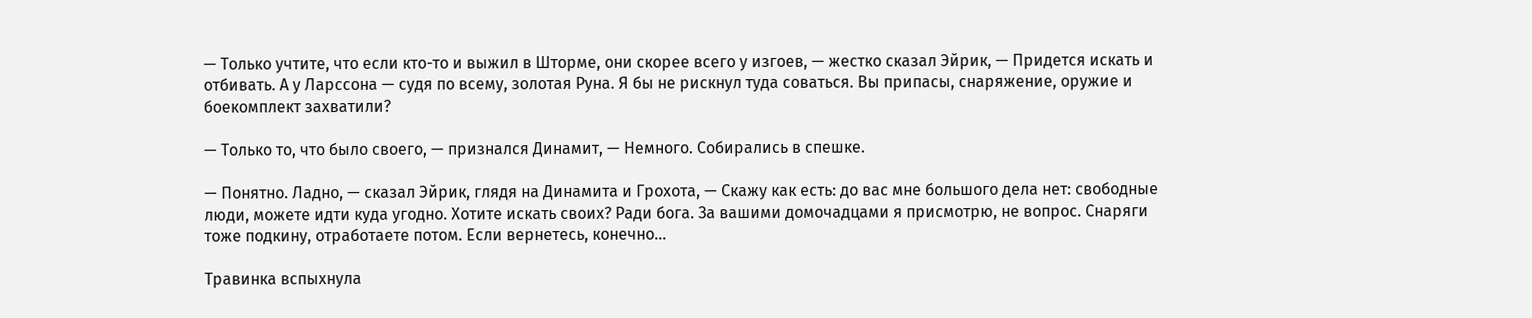— Только учтите, что если кто-то и выжил в Шторме, они скорее всего у изгоев, — жестко сказал Эйрик, — Придется искать и отбивать. А у Ларссона — судя по всему, золотая Руна. Я бы не рискнул туда соваться. Вы припасы, снаряжение, оружие и боекомплект захватили?

— Только то, что было своего, — признался Динамит, — Немного. Собирались в спешке.

— Понятно. Ладно, — сказал Эйрик, глядя на Динамита и Грохота, — Скажу как есть: до вас мне большого дела нет: свободные люди, можете идти куда угодно. Хотите искать своих? Ради бога. За вашими домочадцами я присмотрю, не вопрос. Снаряги тоже подкину, отработаете потом. Если вернетесь, конечно…

Травинка вспыхнула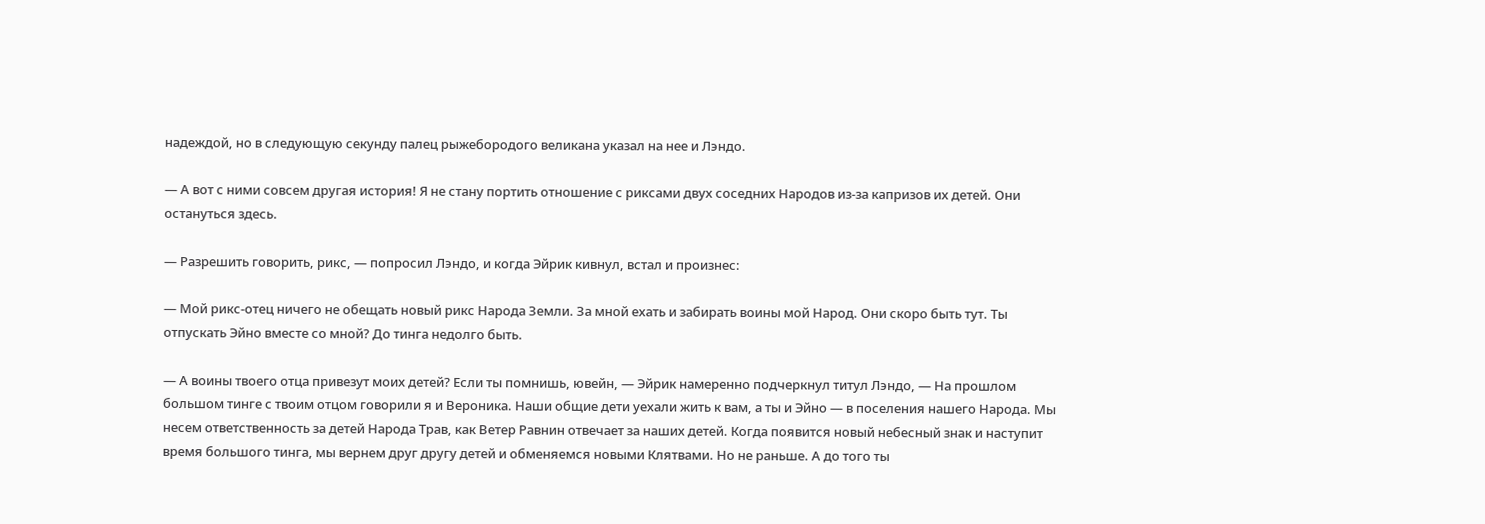надеждой, но в следующую секунду палец рыжебородого великана указал на нее и Лэндо.

— А вот с ними совсем другая история! Я не стану портить отношение с риксами двух соседних Народов из-за капризов их детей. Они остануться здесь.

— Разрешить говорить, рикс, — попросил Лэндо, и когда Эйрик кивнул, встал и произнес:

— Мой рикс-отец ничего не обещать новый рикс Народа Земли. За мной ехать и забирать воины мой Народ. Они скоро быть тут. Ты отпускать Эйно вместе со мной? До тинга недолго быть.

— А воины твоего отца привезут моих детей? Если ты помнишь, ювейн, — Эйрик намеренно подчеркнул титул Лэндо, — На прошлом большом тинге с твоим отцом говорили я и Вероника. Наши общие дети уехали жить к вам, а ты и Эйно — в поселения нашего Народа. Мы несем ответственность за детей Народа Трав, как Ветер Равнин отвечает за наших детей. Когда появится новый небесный знак и наступит время большого тинга, мы вернем друг другу детей и обменяемся новыми Клятвами. Но не раньше. А до того ты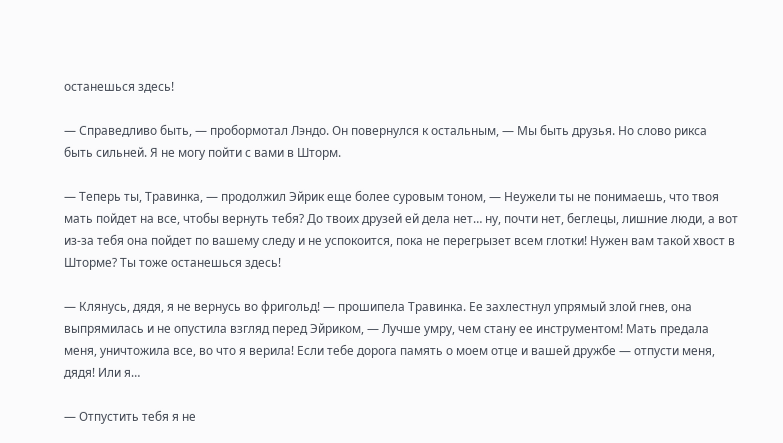останешься здесь!

— Справедливо быть, — пробормотал Лэндо. Он повернулся к остальным, — Мы быть друзья. Но слово рикса быть сильней. Я не могу пойти с вами в Шторм.

— Теперь ты, Травинка, — продолжил Эйрик еще более суровым тоном, — Неужели ты не понимаешь, что твоя мать пойдет на все, чтобы вернуть тебя? До твоих друзей ей дела нет… ну, почти нет, беглецы, лишние люди, а вот из-за тебя она пойдет по вашему следу и не успокоится, пока не перегрызет всем глотки! Нужен вам такой хвост в Шторме? Ты тоже останешься здесь!

— Клянусь, дядя, я не вернусь во фригольд! — прошипела Травинка. Ее захлестнул упрямый злой гнев, она выпрямилась и не опустила взгляд перед Эйриком, — Лучше умру, чем стану ее инструментом! Мать предала меня, уничтожила все, во что я верила! Если тебе дорога память о моем отце и вашей дружбе — отпусти меня, дядя! Или я…

— Отпустить тебя я не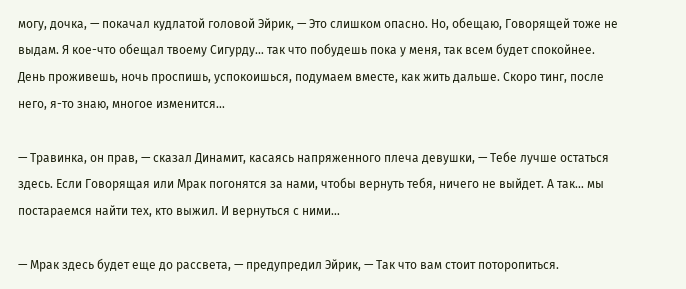могу, дочка, — покачал кудлатой головой Эйрик, — Это слишком опасно. Но, обещаю, Говорящей тоже не выдам. Я кое-что обещал твоему Сигурду… так что побудешь пока у меня, так всем будет спокойнее. День проживешь, ночь проспишь, успокоишься, подумаем вместе, как жить дальше. Скоро тинг, после него, я-то знаю, многое изменится…

— Травинка, он прав, — сказал Динамит, касаясь напряженного плеча девушки, — Тебе лучше остаться здесь. Если Говорящая или Мрак погонятся за нами, чтобы вернуть тебя, ничего не выйдет. А так… мы постараемся найти тех, кто выжил. И вернуться с ними…

— Мрак здесь будет еще до рассвета, — предупредил Эйрик, — Так что вам стоит поторопиться.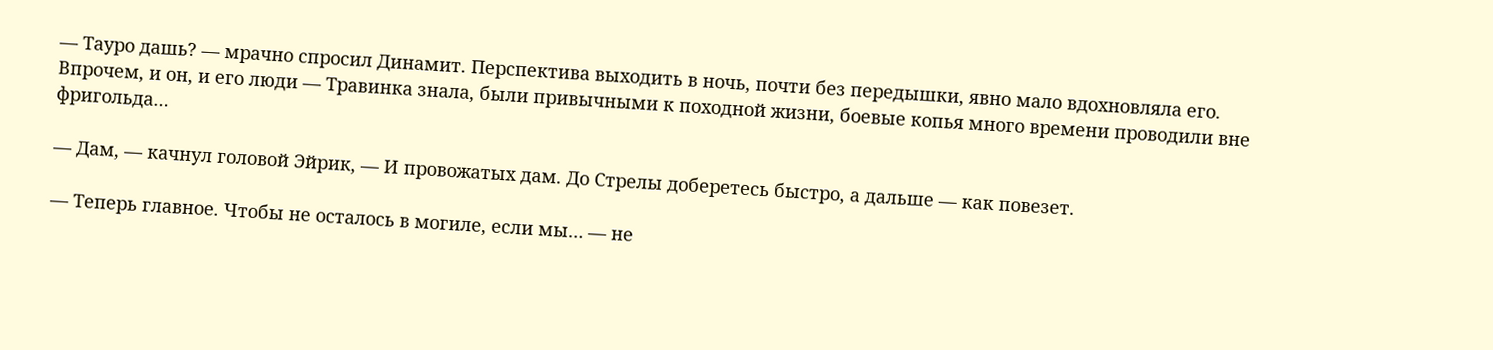— Тауро дашь? — мрачно спросил Динамит. Перспектива выходить в ночь, почти без передышки, явно мало вдохновляла его. Впрочем, и он, и его люди — Травинка знала, были привычными к походной жизни, боевые копья много времени проводили вне фригольда…

— Дам, — качнул головой Эйрик, — И провожатых дам. До Стрелы доберетесь быстро, а дальше — как повезет.

— Теперь главное. Чтобы не осталось в могиле, если мы… — не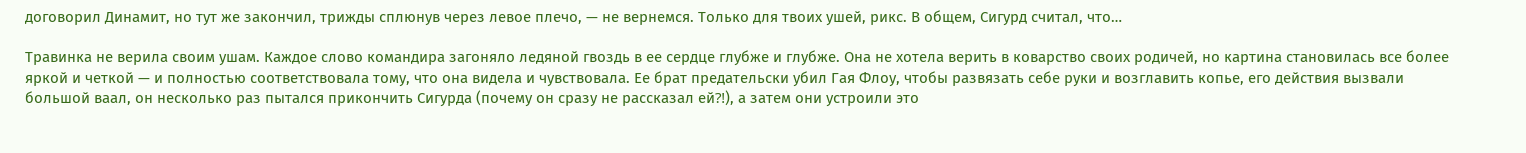договорил Динамит, но тут же закончил, трижды сплюнув через левое плечо, — не вернемся. Только для твоих ушей, рикс. В общем, Сигурд считал, что…

Травинка не верила своим ушам. Каждое слово командира загоняло ледяной гвоздь в ее сердце глубже и глубже. Она не хотела верить в коварство своих родичей, но картина становилась все более яркой и четкой — и полностью соответствовала тому, что она видела и чувствовала. Ее брат предательски убил Гая Флоу, чтобы развязать себе руки и возглавить копье, его действия вызвали большой ваал, он несколько раз пытался прикончить Сигурда (почему он сразу не рассказал ей⁈), а затем они устроили это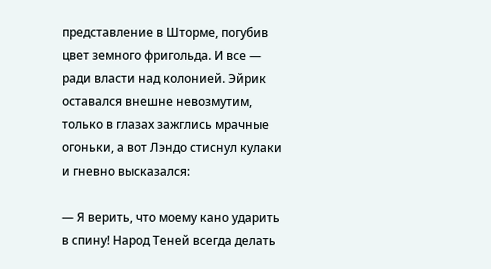представление в Шторме, погубив цвет земного фригольда. И все — ради власти над колонией. Эйрик оставался внешне невозмутим, только в глазах зажглись мрачные огоньки, а вот Лэндо стиснул кулаки и гневно высказался:

— Я верить, что моему кано ударить в спину! Народ Теней всегда делать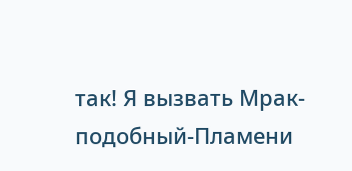так! Я вызвать Мрак-подобный-Пламени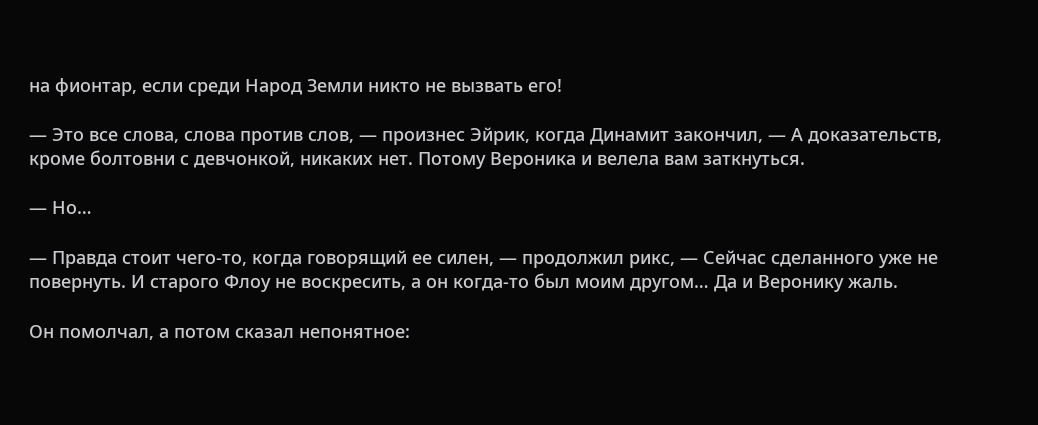на фионтар, если среди Народ Земли никто не вызвать его!

— Это все слова, слова против слов, — произнес Эйрик, когда Динамит закончил, — А доказательств, кроме болтовни с девчонкой, никаких нет. Потому Вероника и велела вам заткнуться.

— Но…

— Правда стоит чего-то, когда говорящий ее силен, — продолжил рикс, — Сейчас сделанного уже не повернуть. И старого Флоу не воскресить, а он когда-то был моим другом… Да и Веронику жаль.

Он помолчал, а потом сказал непонятное: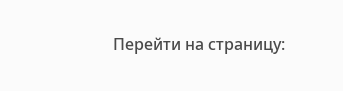Перейти на страницу: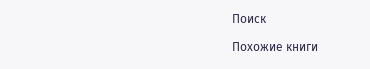Поиск

Похожие книги